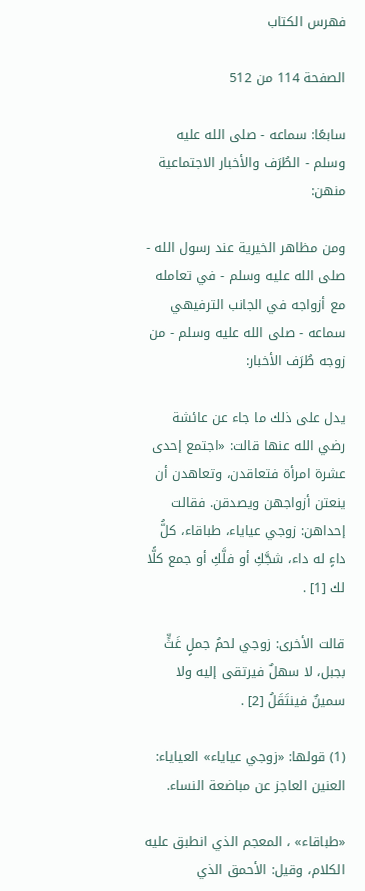فهرس الكتاب

الصفحة 114 من 512

سابعًا: سماعه - صلى الله عليه وسلم - الطُرَف والأخبار الاجتماعية منهن:

ومن مظاهر الخيرية عند رسول الله - صلى الله عليه وسلم - في تعامله مع أزواجه في الجانب الترفيهي سماعه - صلى الله عليه وسلم - من زوجه طُرَف الأخبار:

يدل على ذلك ما جاء عن عائشة رضي الله عنها قالت: «اجتمع إحدى عشرة امرأة فتعاقدن، وتعاهدن أن ينعتن أزواجهن ويصدقن. فقالت إحداهن: زوجي عياياء، طباقاء، كلُّ داءٍ له داء، شجَّكِ أو فلَّكِ أو جمع كلًّا لك [1] .

قالت الأخرى: زوجي لحمُ جملٍ غَثٍّ بجبل، لا سهلٌ فيرتقى إليه ولا سمينٌ فينتَقَلُ [2] .

(1) قولها: «زوجي عياياء» العياياء: العنين العاجز عن مباضعة النساء.

«طباقاء» ، المعجم الذي انطبق عليه الكلام، وقيل: الأحمق الذي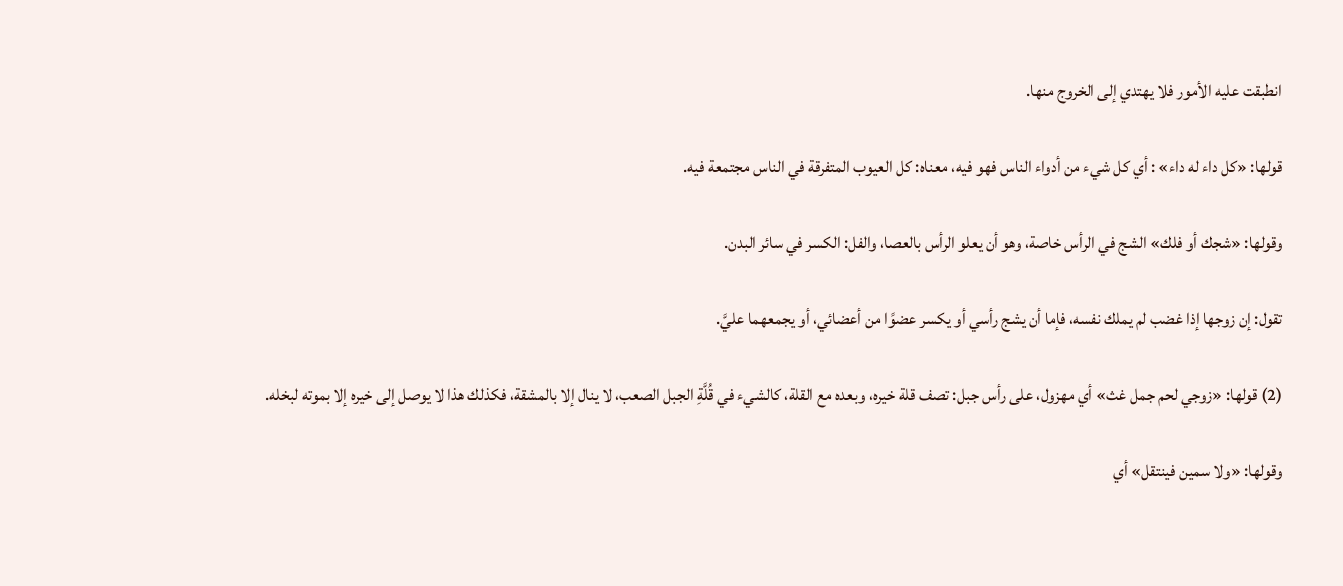انطبقت عليه الأمور فلا يهتدي إلى الخروج منها.

قولها: «كل داء له داء» : أي كل شيء من أدواء الناس فهو فيه، معناه: كل العيوب المتفرقة في الناس مجتمعة فيه.

وقولها: «شجك أو فلك» الشج في الرأس خاصة، وهو أن يعلو الرأس بالعصا، والفل: الكسر في سائر البدن.

تقول: إن زوجها إذا غضب لم يملك نفسه، فإما أن يشج رأسي أو يكسر عضوًا من أعضائي، أو يجمعهما عليَّ.

(2) قولها: «زوجي لحم جمل غث» أي مهزول، على رأس جبل: تصف قلة خيره، وبعده مع القلة، كالشيء في قُلَّةِ الجبل الصعب، لا ينال إلا بالمشقة، فكذلك هذا لا يوصل إلى خيره إلا بموته لبخله.

وقولها: «ولا سمين فينتقل» أي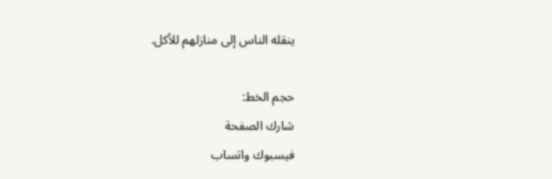ينقله الناس إلى منازلهم للأكل.

حجم الخط:
شارك الصفحة
فيسبوك واتساب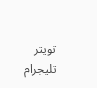تويتر تليجرام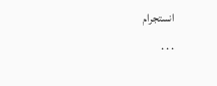انستجرام
. . .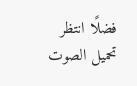فضلًا انتظر تحميل الصوت